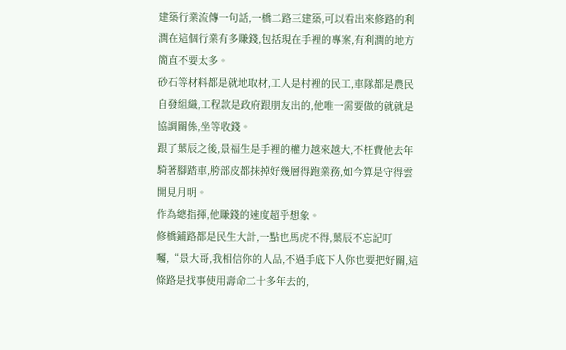建築行業流傳一句話,一橋二路三建築,可以看出來修路的利潤在這個行業有多賺錢,包括現在手裡的專案,有利潤的地方簡直不要太多。
砂石等材料都是就地取材,工人是村裡的民工,車隊都是農民自發組織,工程款是政府跟朋友出的,他唯一需要做的就就是協調關係,坐等收錢。
跟了葉辰之後,景福生是手裡的權力越來越大,不枉費他去年騎著腳踏車,胯部皮都抹掉好幾層得跑業務,如今算是守得雲開見月明。
作為總指揮,他賺錢的速度超乎想象。
修橋鋪路都是民生大計,一點也馬虎不得,葉辰不忘記叮囑,“景大哥,我相信你的人品,不過手底下人你也要把好關,這條路是找事使用壽命二十多年去的,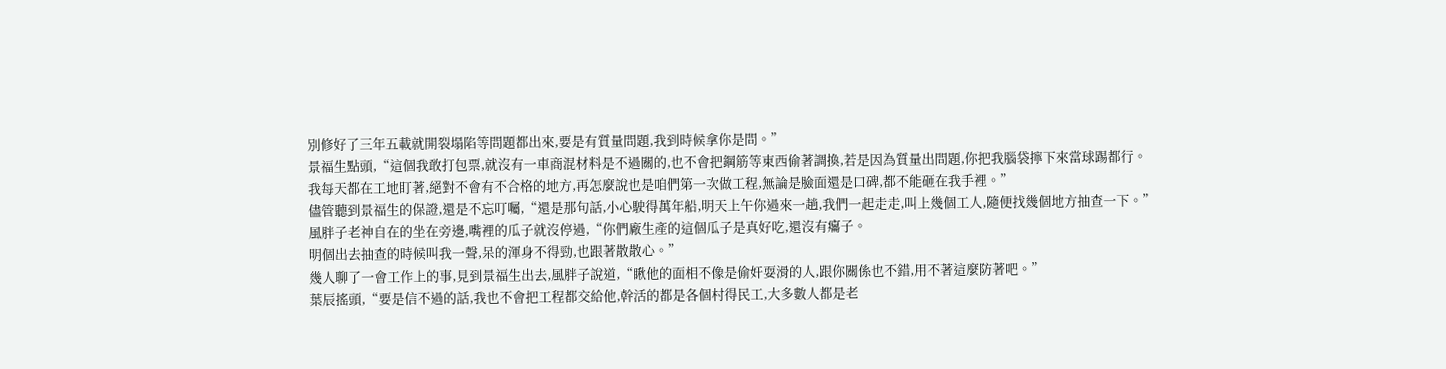別修好了三年五載就開裂塌陷等問題都出來,要是有質量問題,我到時候拿你是問。”
景福生點頭,“這個我敢打包票,就沒有一車商混材料是不過關的,也不會把鋼筋等東西偷著調換,若是因為質量出問題,你把我腦袋擰下來當球踢都行。
我每天都在工地盯著,絕對不會有不合格的地方,再怎麼說也是咱們第一次做工程,無論是臉面還是口碑,都不能砸在我手裡。”
儘管聽到景福生的保證,還是不忘叮囑,“還是那句話,小心駛得萬年船,明天上午你過來一趟,我們一起走走,叫上幾個工人,隨便找幾個地方抽查一下。”
風胖子老神自在的坐在旁邊,嘴裡的瓜子就沒停過,“你們廠生產的這個瓜子是真好吃,還沒有癟子。
明個出去抽查的時候叫我一聲,呆的渾身不得勁,也跟著散散心。”
幾人聊了一會工作上的事,見到景福生出去,風胖子說道,“瞅他的面相不像是偷奸耍滑的人,跟你關係也不錯,用不著這麼防著吧。”
葉辰搖頭,“要是信不過的話,我也不會把工程都交給他,幹活的都是各個村得民工,大多數人都是老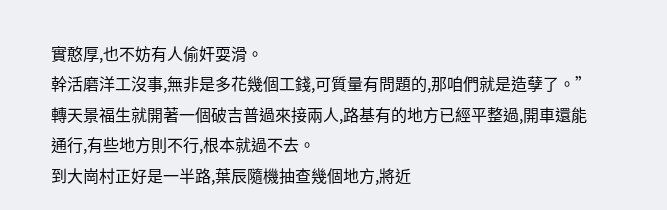實憨厚,也不妨有人偷奸耍滑。
幹活磨洋工沒事,無非是多花幾個工錢,可質量有問題的,那咱們就是造孽了。”
轉天景福生就開著一個破吉普過來接兩人,路基有的地方已經平整過,開車還能通行,有些地方則不行,根本就過不去。
到大崗村正好是一半路,葉辰隨機抽查幾個地方,將近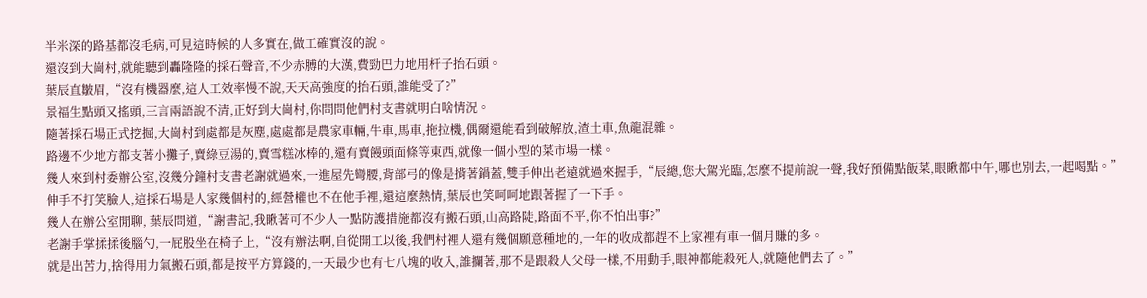半米深的路基都沒毛病,可見這時候的人多實在,做工確實沒的說。
還沒到大崗村,就能聽到轟隆隆的採石聲音,不少赤膊的大漢,費勁巴力地用杆子抬石頭。
葉辰直皺眉,“沒有機器麼,這人工效率慢不說,天天高強度的抬石頭,誰能受了?”
景福生點頭又搖頭,三言兩語說不清,正好到大崗村,你問問他們村支書就明白啥情況。
隨著採石場正式挖掘,大崗村到處都是灰塵,處處都是農家車輛,牛車,馬車,拖拉機,偶爾還能看到破解放,渣土車,魚龍混雜。
路邊不少地方都支著小攤子,賣綠豆湯的,賣雪糕冰棒的,還有賣饅頭面條等東西,就像一個小型的菜市場一樣。
幾人來到村委辦公室,沒幾分鐘村支書老謝就過來,一進屋先彎腰,背部弓的像是揹著鍋蓋,雙手伸出老遠就過來握手,“辰總,您大駕光臨,怎麼不提前說一聲,我好預備點飯菜,眼瞅都中午,哪也別去,一起喝點。”
伸手不打笑臉人,這採石場是人家幾個村的,經營權也不在他手裡,還這麼熱情,葉辰也笑呵呵地跟著握了一下手。
幾人在辦公室閒聊, 葉辰問道,“謝書記,我瞅著可不少人一點防護措施都沒有搬石頭,山高路陡,路面不平,你不怕出事?”
老謝手掌揉揉後腦勺,一屁股坐在椅子上,“沒有辦法啊,自從開工以後,我們村裡人還有幾個願意種地的,一年的收成都趕不上家裡有車一個月賺的多。
就是出苦力,捨得用力氣搬石頭,都是按平方算錢的,一天最少也有七八塊的收入,誰攔著,那不是跟殺人父母一樣,不用動手,眼神都能殺死人,就隨他們去了。”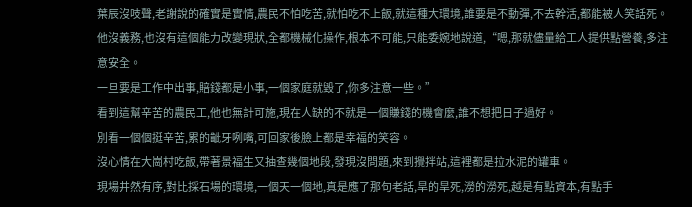葉辰沒吱聲,老謝說的確實是實情,農民不怕吃苦,就怕吃不上飯,就這種大環境,誰要是不動彈,不去幹活,都能被人笑話死。
他沒義務,也沒有這個能力改變現狀,全都機械化操作,根本不可能,只能委婉地說道,“嗯,那就儘量給工人提供點營養,多注意安全。
一旦要是工作中出事,賠錢都是小事,一個家庭就毀了,你多注意一些。”
看到這幫辛苦的農民工,他也無計可施,現在人缺的不就是一個賺錢的機會麼,誰不想把日子過好。
別看一個個挺辛苦,累的齜牙咧嘴,可回家後臉上都是幸福的笑容。
沒心情在大崗村吃飯,帶著景福生又抽查幾個地段,發現沒問題,來到攪拌站,這裡都是拉水泥的罐車。
現場井然有序,對比採石場的環境,一個天一個地,真是應了那句老話,旱的旱死,澇的澇死,越是有點資本,有點手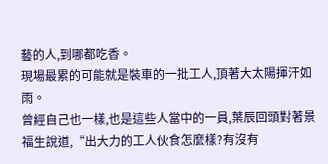藝的人,到哪都吃香。
現場最累的可能就是裝車的一批工人,頂著大太陽揮汗如雨。
曾經自己也一樣,也是這些人當中的一員,葉辰回頭對著景福生說道,“出大力的工人伙食怎麼樣?有沒有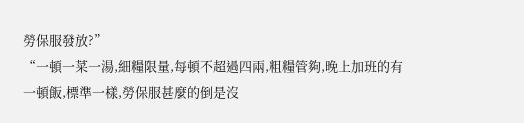勞保服發放?”
“一頓一菜一湯,細糧限量,每頓不超過四兩,粗糧管夠,晚上加班的有一頓飯,標準一樣,勞保服甚麼的倒是沒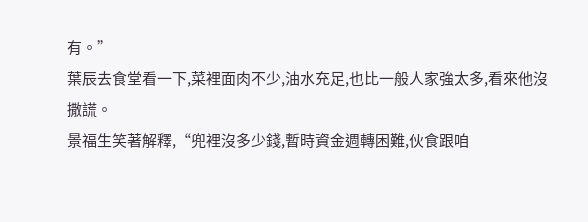有。”
葉辰去食堂看一下,菜裡面肉不少,油水充足,也比一般人家強太多,看來他沒撒謊。
景福生笑著解釋,“兜裡沒多少錢,暫時資金週轉困難,伙食跟咱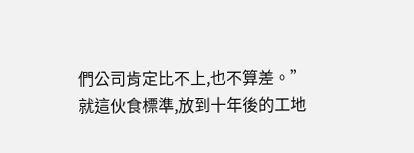們公司肯定比不上,也不算差。”
就這伙食標準,放到十年後的工地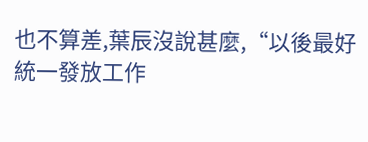也不算差,葉辰沒說甚麼,“以後最好統一發放工作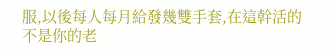服,以後每人每月給發幾雙手套,在這幹活的不是你的老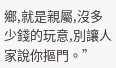鄉,就是親屬,沒多少錢的玩意,別讓人家說你摳門。”